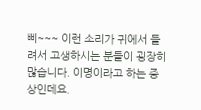삐~~~ 이런 소리가 귀에서 들려서 고생하시는 분들이 굉장히 많습니다. 이명이라고 하는 증상인데요.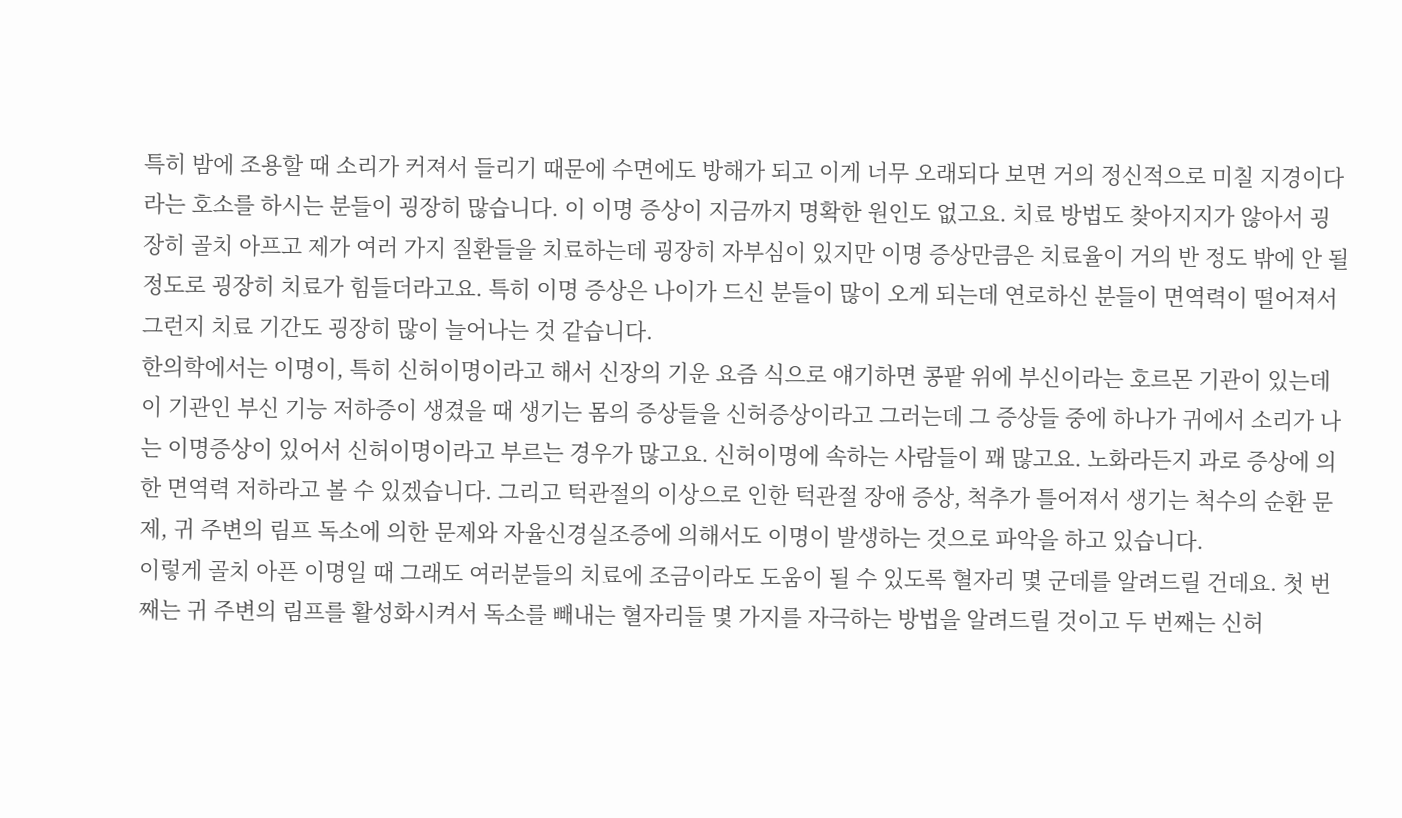특히 밤에 조용할 때 소리가 커져서 들리기 때문에 수면에도 방해가 되고 이게 너무 오래되다 보면 거의 정신적으로 미칠 지경이다라는 호소를 하시는 분들이 굉장히 많습니다. 이 이명 증상이 지금까지 명확한 원인도 없고요. 치료 방법도 찾아지지가 않아서 굉장히 골치 아프고 제가 여러 가지 질환들을 치료하는데 굉장히 자부심이 있지만 이명 증상만큼은 치료율이 거의 반 정도 밖에 안 될 정도로 굉장히 치료가 힘들더라고요. 특히 이명 증상은 나이가 드신 분들이 많이 오게 되는데 연로하신 분들이 면역력이 떨어져서 그런지 치료 기간도 굉장히 많이 늘어나는 것 같습니다.
한의학에서는 이명이, 특히 신허이명이라고 해서 신장의 기운 요즘 식으로 얘기하면 콩팥 위에 부신이라는 호르몬 기관이 있는데 이 기관인 부신 기능 저하증이 생겼을 때 생기는 몸의 증상들을 신허증상이라고 그러는데 그 증상들 중에 하나가 귀에서 소리가 나는 이명증상이 있어서 신허이명이라고 부르는 경우가 많고요. 신허이명에 속하는 사람들이 꽤 많고요. 노화라든지 과로 증상에 의한 면역력 저하라고 볼 수 있겠습니다. 그리고 턱관절의 이상으로 인한 턱관절 장애 증상, 척추가 틀어져서 생기는 척수의 순환 문제, 귀 주변의 림프 독소에 의한 문제와 자율신경실조증에 의해서도 이명이 발생하는 것으로 파악을 하고 있습니다.
이렇게 골치 아픈 이명일 때 그래도 여러분들의 치료에 조금이라도 도움이 될 수 있도록 혈자리 몇 군데를 알려드릴 건데요. 첫 번째는 귀 주변의 림프를 활성화시켜서 독소를 빼내는 혈자리들 몇 가지를 자극하는 방법을 알려드릴 것이고 두 번째는 신허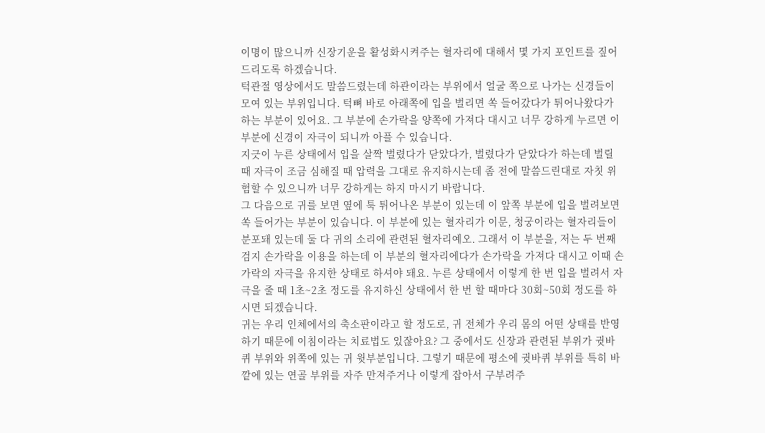이명이 많으니까 신장기운을 활성화시켜주는 혈자리에 대해서 몇 가지 포인트를 짚어드리도록 하겠습니다.
턱관절 영상에서도 말씀드렸는데 하관이라는 부위에서 얼굴 쪽으로 나가는 신경들이 모여 있는 부위입니다. 턱뼈 바로 아래쪽에 입을 벌리면 쏙 들어갔다가 튀어나왔다가 하는 부분이 있어요. 그 부분에 손가락을 양쪽에 가져다 대시고 너무 강하게 누르면 이 부분에 신경이 자극이 되니까 아플 수 있습니다.
지긋이 누른 상태에서 입을 살짝 벌렸다가 닫았다가, 벌렸다가 닫았다가 하는데 벌릴 때 자극이 조금 심해질 때 압력을 그대로 유지하시는데 좀 전에 말씀드린대로 자칫 위험할 수 있으니까 너무 강하게는 하지 마시기 바랍니다.
그 다음으로 귀를 보면 옆에 툭 튀어나온 부분이 있는데 이 앞쪽 부분에 입을 벌려보면 쏙 들어가는 부분이 있습니다. 이 부분에 있는 혈자리가 이문, 청궁이라는 혈자리들이 분포돼 있는데 둘 다 귀의 소리에 관련된 혈자리예오. 그래서 이 부분을, 저는 두 번째 검지 손가락을 이용을 하는데 이 부분의 혈자리에다가 손가락을 가져다 대시고 이때 손가락의 자극을 유지한 상태로 하셔야 돼요. 누른 상태에서 이렇게 한 번 입을 벌려서 자극을 줄 때 1초~2초 정도를 유지하신 상태에서 한 번 할 때마다 30회~50회 정도를 하시면 되겠습니다.
귀는 우리 인체에서의 축소판이라고 할 정도로, 귀 전체가 우리 몸의 어떤 상태를 반영하기 때문에 이침이라는 치료법도 있잖아요? 그 중에서도 신장과 관련된 부위가 귓바퀴 부위와 위쪽에 있는 귀 윗부분입니다. 그렇기 때문에 평소에 귓바퀴 부위를 특히 바깥에 있는 연골 부위를 자주 만져주거나 이렇게 잡아서 구부려주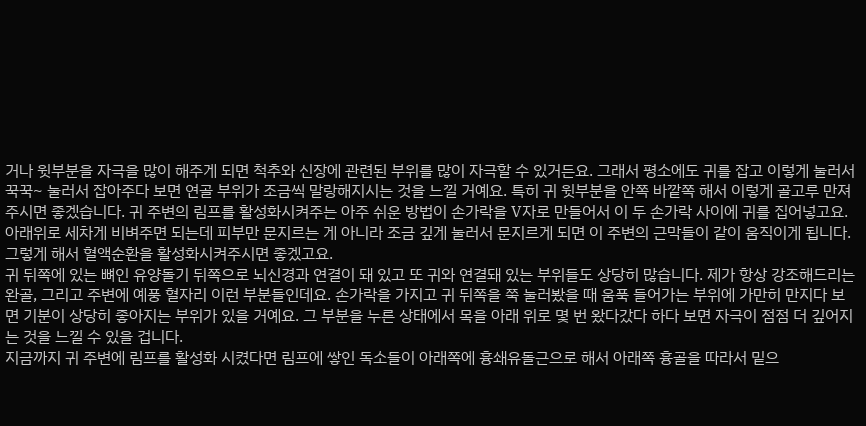거나 윗부분을 자극을 많이 해주게 되면 척추와 신장에 관련된 부위를 많이 자극할 수 있거든요. 그래서 평소에도 귀를 잡고 이렇게 눌러서 꾹꾹~ 눌러서 잡아주다 보면 연골 부위가 조금씩 말랑해지시는 것을 느낄 거예요. 특히 귀 윗부분을 안쪽 바깥쪽 해서 이렇게 골고루 만져주시면 좋겠습니다. 귀 주변의 림프를 활성화시켜주는 아주 쉬운 방법이 손가락을 V자로 만들어서 이 두 손가락 사이에 귀를 집어넣고요. 아래위로 세차게 비벼주면 되는데 피부만 문지르는 게 아니라 조금 깊게 눌러서 문지르게 되면 이 주변의 근막들이 같이 움직이게 됩니다. 그렇게 해서 혈액순환을 활성화시켜주시면 좋겠고요.
귀 뒤쪽에 있는 뼈인 유양돌기 뒤쪽으로 뇌신경과 연결이 돼 있고 또 귀와 연결돼 있는 부위들도 상당히 많습니다. 제가 항상 강조해드리는 완골, 그리고 주변에 예풍 혈자리 이런 부분들인데요. 손가락을 가지고 귀 뒤쪽을 쭉 눌러봤을 때 움푹 들어가는 부위에 가만히 만지다 보면 기분이 상당히 좋아지는 부위가 있을 거예요. 그 부분을 누른 상태에서 목을 아래 위로 몇 번 왔다갔다 하다 보면 자극이 점점 더 깊어지는 것을 느낄 수 있을 겁니다.
지금까지 귀 주변에 림프를 활성화 시켰다면 림프에 쌓인 독소들이 아래쪽에 흉쇄유돌근으로 해서 아래쪽 흉골을 따라서 밑으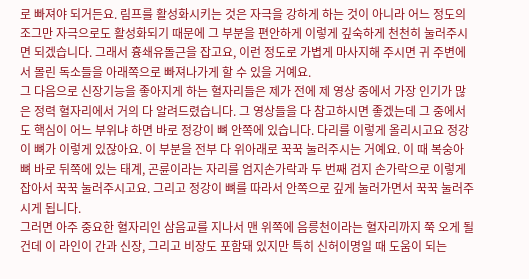로 빠져야 되거든요. 림프를 활성화시키는 것은 자극을 강하게 하는 것이 아니라 어느 정도의 조그만 자극으로도 활성화되기 때문에 그 부분을 편안하게 이렇게 깊숙하게 천천히 눌러주시면 되겠습니다. 그래서 흉쇄유돌근을 잡고요, 이런 정도로 가볍게 마사지해 주시면 귀 주변에서 몰린 독소들을 아래쪽으로 빠져나가게 할 수 있을 거예요.
그 다음으로 신장기능을 좋아지게 하는 혈자리들은 제가 전에 제 영상 중에서 가장 인기가 많은 정력 혈자리에서 거의 다 알려드렸습니다. 그 영상들을 다 참고하시면 좋겠는데 그 중에서도 핵심이 어느 부위냐 하면 바로 정강이 뼈 안쪽에 있습니다. 다리를 이렇게 올리시고요 정강이 뼈가 이렇게 있잖아요. 이 부분을 전부 다 위아래로 꾹꾹 눌러주시는 거예요. 이 때 복숭아 뼈 바로 뒤쪽에 있는 태계, 곤륜이라는 자리를 엄지손가락과 두 번째 검지 손가락으로 이렇게 잡아서 꾹꾹 눌러주시고요. 그리고 정강이 뼈를 따라서 안쪽으로 깊게 눌러가면서 꾹꾹 눌러주시게 됩니다.
그러면 아주 중요한 혈자리인 삼음교를 지나서 맨 위쪽에 음릉천이라는 혈자리까지 쭉 오게 될 건데 이 라인이 간과 신장, 그리고 비장도 포함돼 있지만 특히 신허이명일 때 도움이 되는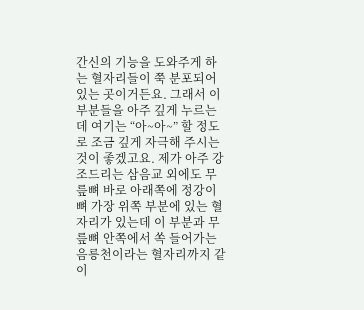간신의 기능을 도와주게 하는 혈자리들이 쭉 분포되어 있는 곳이거든요. 그래서 이 부분들을 아주 깊게 누르는데 여기는 “아~아~” 할 정도로 조금 깊게 자극해 주시는 것이 좋겠고요. 제가 아주 강조드리는 삼음교 외에도 무릎뼈 바로 아래쪽에 정강이뼈 가장 위쪽 부분에 있는 혈자리가 있는데 이 부분과 무릎뼈 안쪽에서 쏙 들어가는 음릉천이라는 혈자리까지 같이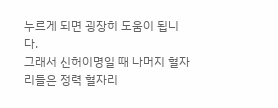누르게 되면 굉장히 도움이 됩니다.
그래서 신허이명일 때 나머지 혈자리들은 정력 혈자리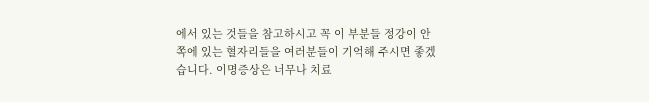에서 있는 것들을 참고하시고 꼭 이 부분들 정강이 안쪽에 있는 혈자리들을 여러분들이 기억해 주시면 좋겠습니다. 이명증상은 너무나 치료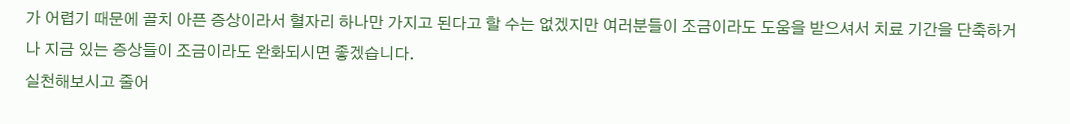가 어렵기 때문에 골치 아픈 증상이라서 혈자리 하나만 가지고 된다고 할 수는 없겠지만 여러분들이 조금이라도 도움을 받으셔서 치료 기간을 단축하거나 지금 있는 증상들이 조금이라도 완화되시면 좋겠습니다.
실천해보시고 줄어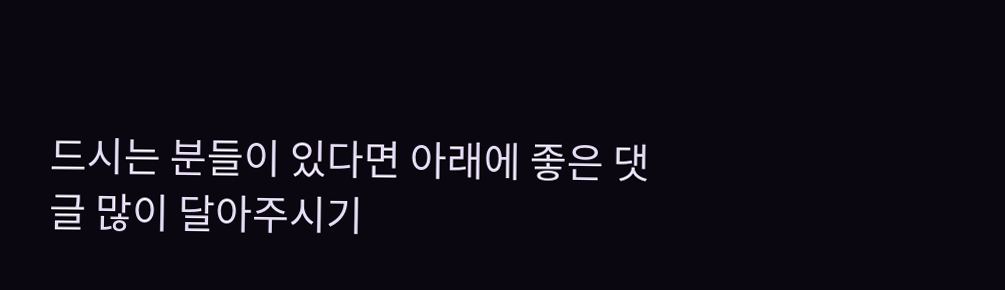드시는 분들이 있다면 아래에 좋은 댓글 많이 달아주시기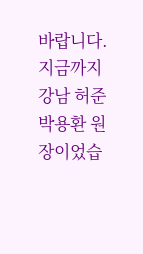바랍니다. 지금까지 강남 허준 박용환 원장이었습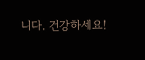니다. 건강하세요!